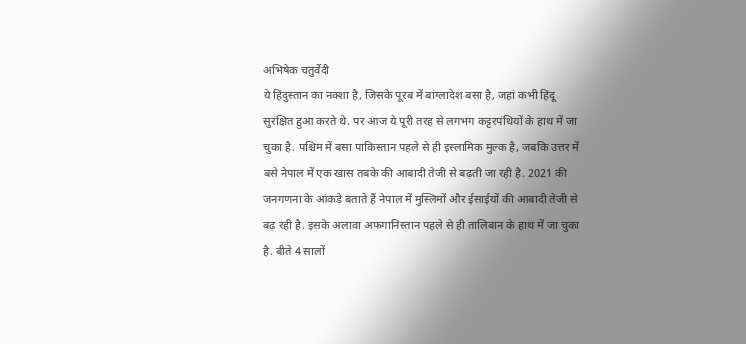अभिषेक चतुर्वेदी
ये हिंदुस्तान का नक्शा है, जिसके पूरब में बांग्लादेश बसा है, जहां कभी हिंदू सुरक्षित हुआ करते थे. पर आज ये पूरी तरह से लगभग कट्टरपंथियों के हाथ में जा चुका है. पश्चिम में बसा पाकिस्तान पहले से ही इस्लामिक मुल्क है, जबकि उत्तर में बसे नेपाल में एक खास तबके की आबादी तेजी से बढ़ती जा रही है. 2021 की जनगणना के आंकड़े बताते हैं नेपाल में मुस्लिमों और ईसाईयों की आबादी तेजी से बढ़ रही है. इसके अलावा अफगानिस्तान पहले से ही तालिबान के हाथ में जा चुका है. बीते 4 सालों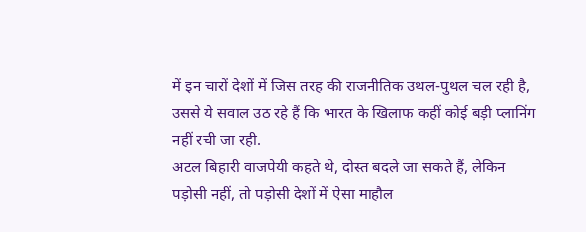में इन चारों देशों में जिस तरह की राजनीतिक उथल-पुथल चल रही है, उससे ये सवाल उठ रहे हैं कि भारत के खिलाफ कहीं कोई बड़ी प्लानिंग नहीं रची जा रही.
अटल बिहारी वाजपेयी कहते थे, दोस्त बदले जा सकते हैं, लेकिन पड़ोसी नहीं, तो पड़ोसी देशों में ऐसा माहौल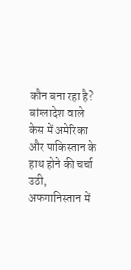कौन बना रहा है? बांग्लादेश वाले केस में अमेरिका और पाकिस्तान के हाथ होने की चर्चा उठी, अफगानिस्तान में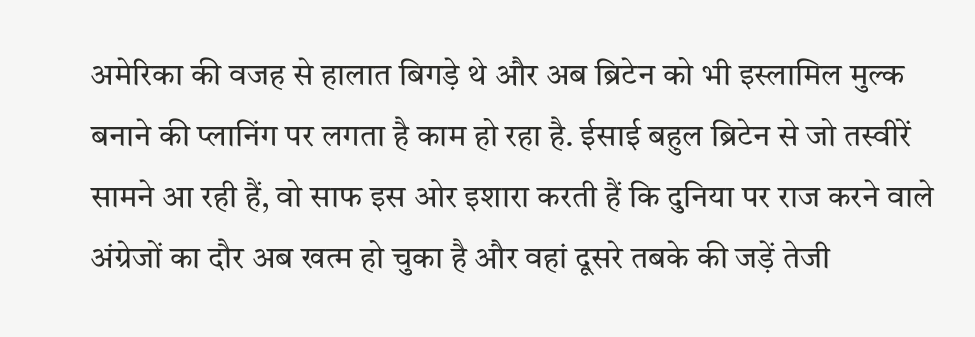अमेरिका की वजह से हालात बिगड़े थे और अब ब्रिटेन को भी इस्लामिल मुल्क बनाने की प्लानिंग पर लगता है काम हो रहा है. ईसाई बहुल ब्रिटेन से जो तस्वीरें सामने आ रही हैं, वो साफ इस ओर इशारा करती हैं कि दुनिया पर राज करने वाले अंग्रेजों का दौर अब खत्म हो चुका है और वहां दूसरे तबके की जड़ें तेजी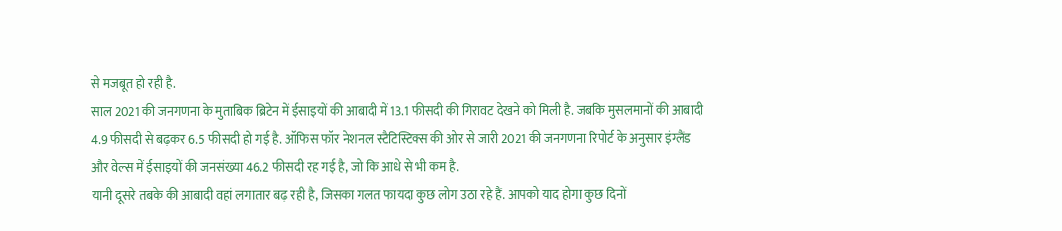से मजबूत हो रही है.
साल 2021 की जनगणना के मुताबिक ब्रिटेन में ईसाइयों की आबादी में 13.1 फीसदी की गिरावट देखने को मिली है. जबकि मुसलमानों की आबादी 4.9 फीसदी से बढ़कर 6.5 फीसदी हो गई है. ऑफिस फॉर नेशनल स्टैटिस्टिक्स की ओर से जारी 2021 की जनगणना रिपोर्ट के अनुसार इंग्लैंड और वेल्स में ईसाइयों की जनसंख्या 46.2 फीसदी रह गई है, जो कि आधे से भी कम है.
यानी दूसरे तबके की आबादी वहां लगातार बढ़ रही है, जिसका गलत फायदा कुछ लोग उठा रहे हैं. आपको याद होगा कुछ दिनों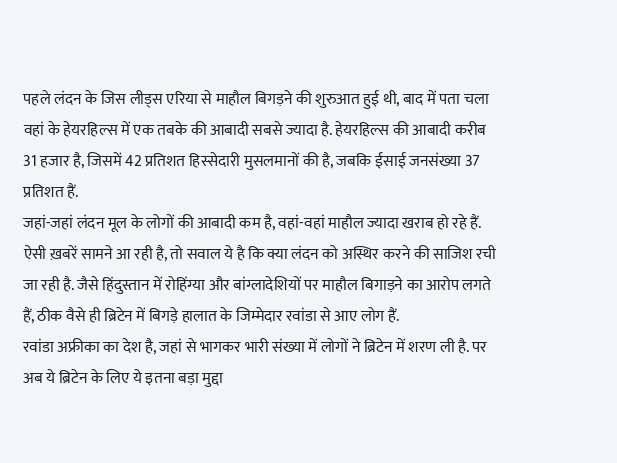पहले लंदन के जिस लीड्स एरिया से माहौल बिगड़ने की शुरुआत हुई थी, बाद में पता चला वहां के हेयरहिल्स में एक तबके की आबादी सबसे ज्यादा है. हेयरहिल्स की आबादी करीब 31 हजार है, जिसमें 42 प्रतिशत हिस्सेदारी मुसलमानों की है, जबकि ईसाई जनसंख्या 37 प्रतिशत हैं.
जहां-जहां लंदन मूल के लोगों की आबादी कम है, वहां-वहां माहौल ज्यादा खराब हो रहे हैं. ऐसी ख़बरें सामने आ रही है, तो सवाल ये है कि क्या लंदन को अस्थिर करने की साजिश रची जा रही है. जैसे हिंदुस्तान में रोहिंग्या और बांग्लादेशियों पर माहौल बिगाड़ने का आरोप लगते हैं, ठीक वैसे ही ब्रिटेन में बिगड़े हालात के जिम्मेदार रवांडा से आए लोग हैं.
रवांडा अफ्रीका का देश है, जहां से भागकर भारी संख्या में लोगों ने ब्रिटेन में शरण ली है. पर अब ये ब्रिटेन के लिए ये इतना बड़ा मुद्दा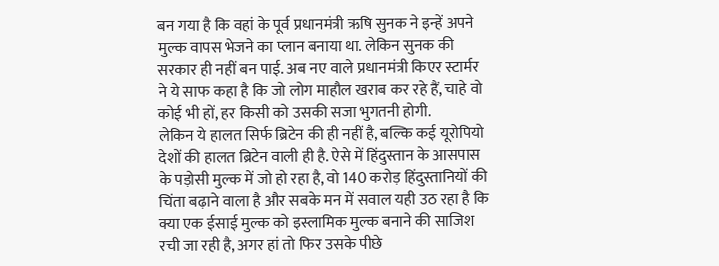बन गया है कि वहां के पूर्व प्रधानमंत्री ऋषि सुनक ने इन्हें अपने मुल्क वापस भेजने का प्लान बनाया था. लेकिन सुनक की सरकार ही नहीं बन पाई. अब नए वाले प्रधानमंत्री किएर स्टार्मर ने ये साफ कहा है कि जो लोग माहौल खराब कर रहे हैं, चाहे वो कोई भी हों, हर किसी को उसकी सजा भुगतनी होगी.
लेकिन ये हालत सिर्फ ब्रिटेन की ही नहीं है, बल्कि कई यूरोपियो देशों की हालत ब्रिटेन वाली ही है. ऐसे में हिंदुस्तान के आसपास के पड़ोसी मुल्क में जो हो रहा है, वो 140 करोड़ हिंदुस्तानियों की चिंता बढ़ाने वाला है और सबके मन में सवाल यही उठ रहा है कि क्या एक ईसाई मुल्क को इस्लामिक मुल्क बनाने की साजिश रची जा रही है, अगर हां तो फिर उसके पीछे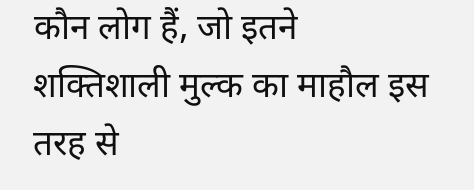कौन लोग हैं, जो इतने शक्तिशाली मुल्क का माहौल इस तरह से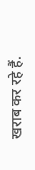खराब कर रहे हैं.